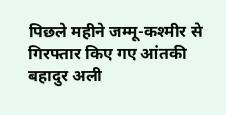पिछले महीने जम्मू-कश्मीर से गिरफ्तार किए गए आंतकी बहादुर अली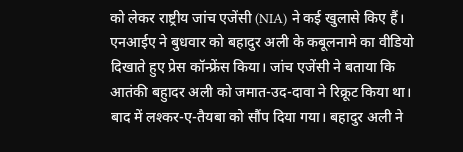को लेकर राष्ट्रीय जांच एजेंसी (NIA) ने कई खुलासे किए हैं। एनआईए ने बुधवार को बहादुर अली के कबूलनामे का वीडियो दिखाते हुए प्रेस कॉन्फ्रेंस किया। जांच एजेंसी ने बताया कि आतंकी बहुादर अली को जमात-उद-दावा ने रिक्रूट किया था। बाद में लश्कर-ए-तैयबा को सौंप दिया गया। बहादुर अली ने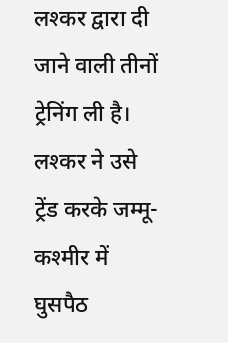लश्कर द्वारा दी जाने वाली तीनों ट्रेनिंग ली है। लश्कर ने उसे ट्रेंड करके जम्मू-कश्मीर में घुसपैठ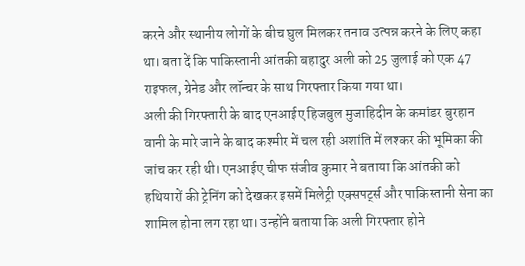करने और स्थानीय लोगों के बीच घुल मिलकर तनाव उत्पन्न करने के लिए कहा था। बता दें कि पाकिस्तानी आंतकी बहादुर अली को 25 जुलाई को एक 47 राइफल, ग्रेनेड और लॉन्चर के साथ गिरफ्तार किया गया था।
अली की गिरफ्तारी के बाद एनआईए हिजबुल मुजाहिदीन के कमांडर बुरहान वानी के मारे जाने के बाद कश्मीर में चल रही अशांति में लश्कर की भूमिका की जांच कर रही थी। एनआईए चीफ संजीव कुमार ने बताया कि आंतकी को हथियारों की ट्रेनिंग को देखकर इसमें मिलेट्री एक्सपर्ट्स और पाकिस्तानी सेना का शामिल होना लग रहा था। उन्होंने बताया कि अली गिरफ्तार होने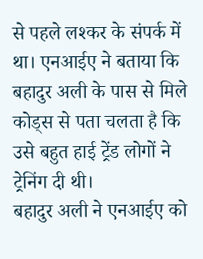से पहले लश्कर के संपर्क में था। एनआईए ने बताया कि बहादुर अली के पास से मिले कोड्स से पता चलता है कि उसे बहुत हाई ट्रेंड लोगों ने ट्रेनिंग दी थी।
बहादुर अली ने एनआईए को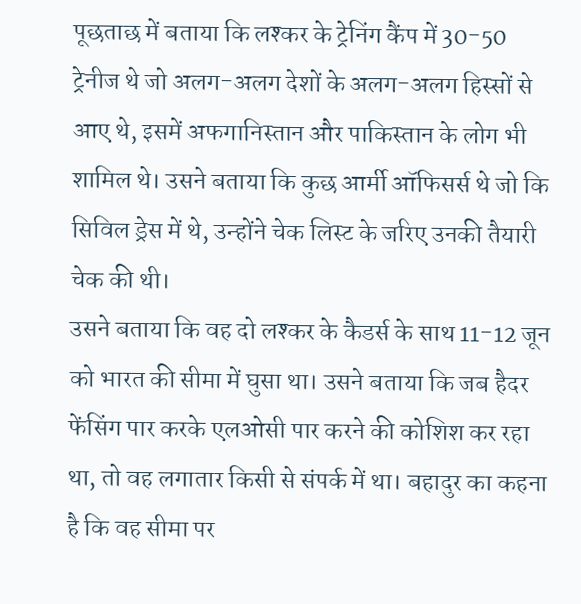पूछताछ में बताया कि लश्कर के ट्रेनिंग कैंप में 30-50 ट्रेनीज थे जो अलग-अलग देशों के अलग-अलग हिस्सों से आए थे, इसमें अफगानिस्तान और पाकिस्तान के लोग भी शामिल थे। उसने बताया कि कुछ आर्मी ऑफिसर्स थे जो कि सिविल ड्रेस में थे, उन्होंने चेक लिस्ट के जरिए उनकी तैयारी चेक की थी।
उसने बताया कि वह दो लश्कर के कैडर्स के साथ 11-12 जून को भारत की सीमा में घुसा था। उसने बताया कि जब हैदर फेंसिंग पार करके एलओसी पार करने की कोशिश कर रहा था, तो वह लगातार किसी से संपर्क में था। बहादुर का कहना है कि वह सीमा पर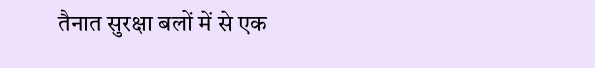तैनात सुरक्षा बलों में से एक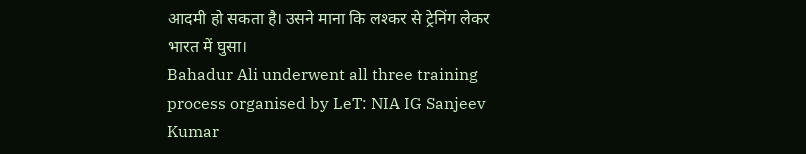आदमी हो सकता है। उसने माना कि लश्कर से ट्रेनिंग लेकर भारत में घुसा।
Bahadur Ali underwent all three training process organised by LeT: NIA IG Sanjeev Kumar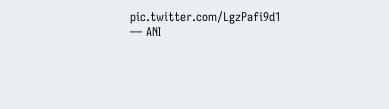pic.twitter.com/LgzPafi9d1
— ANI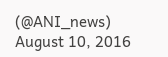(@ANI_news) August 10, 2016